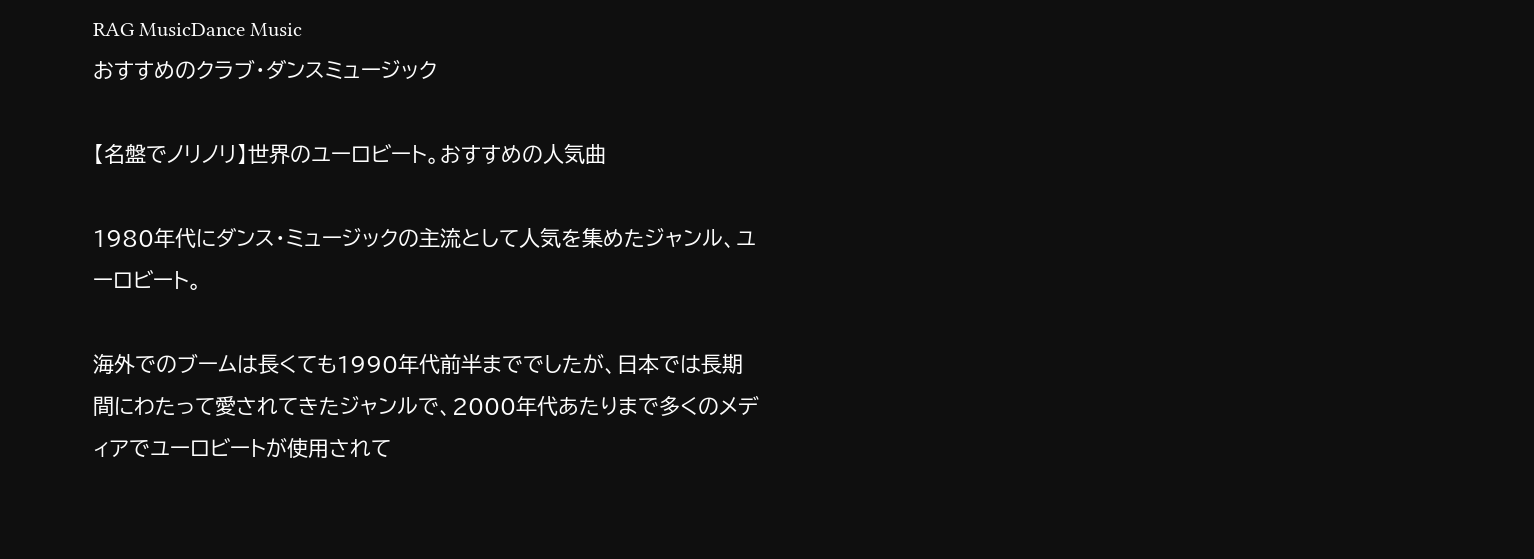RAG MusicDance Music
おすすめのクラブ・ダンスミュージック

【名盤でノリノリ】世界のユーロビート。おすすめの人気曲

1980年代にダンス・ミュージックの主流として人気を集めたジャンル、ユーロビート。

海外でのブームは長くても1990年代前半まででしたが、日本では長期間にわたって愛されてきたジャンルで、2000年代あたりまで多くのメディアでユーロビートが使用されて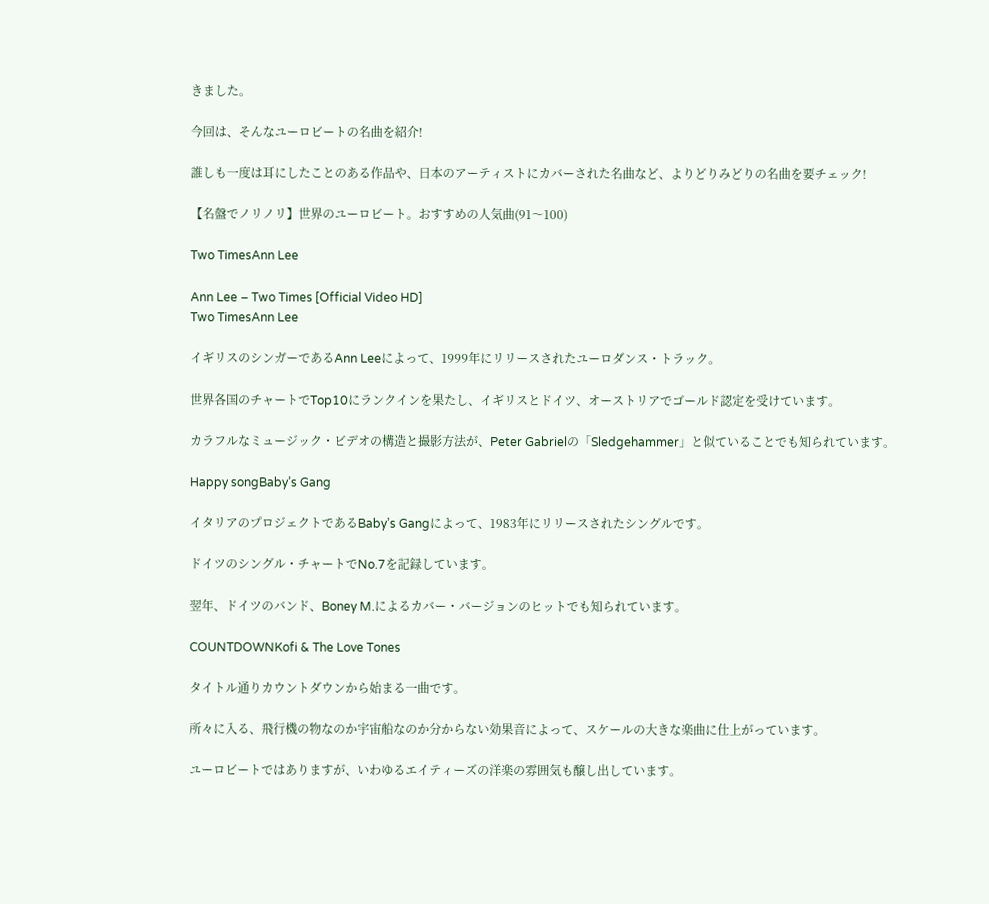きました。

今回は、そんなユーロビートの名曲を紹介!

誰しも一度は耳にしたことのある作品や、日本のアーティストにカバーされた名曲など、よりどりみどりの名曲を要チェック!

【名盤でノリノリ】世界のユーロビート。おすすめの人気曲(91〜100)

Two TimesAnn Lee

Ann Lee – Two Times [Official Video HD]
Two TimesAnn Lee

イギリスのシンガーであるAnn Leeによって、1999年にリリースされたユーロダンス・トラック。

世界各国のチャートでTop10にランクインを果たし、イギリスとドイツ、オーストリアでゴールド認定を受けています。

カラフルなミュージック・ビデオの構造と撮影方法が、Peter Gabrielの「Sledgehammer」と似ていることでも知られています。

Happy songBaby’s Gang

イタリアのプロジェクトであるBaby’s Gangによって、1983年にリリースされたシングルです。

ドイツのシングル・チャートでNo.7を記録しています。

翌年、ドイツのバンド、Boney M.によるカバー・バージョンのヒットでも知られています。

COUNTDOWNKofi & The Love Tones

タイトル通りカウントダウンから始まる一曲です。

所々に入る、飛行機の物なのか宇宙船なのか分からない効果音によって、スケールの大きな楽曲に仕上がっています。

ユーロビートではありますが、いわゆるエイティーズの洋楽の雰囲気も醸し出しています。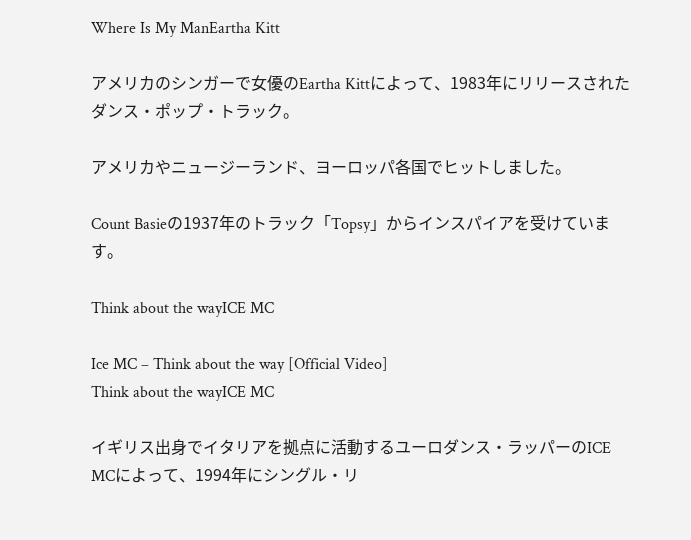Where Is My ManEartha Kitt

アメリカのシンガーで女優のEartha Kittによって、1983年にリリースされたダンス・ポップ・トラック。

アメリカやニュージーランド、ヨーロッパ各国でヒットしました。

Count Basieの1937年のトラック「Topsy」からインスパイアを受けています。

Think about the wayICE MC

Ice MC – Think about the way [Official Video]
Think about the wayICE MC

イギリス出身でイタリアを拠点に活動するユーロダンス・ラッパーのICE MCによって、1994年にシングル・リ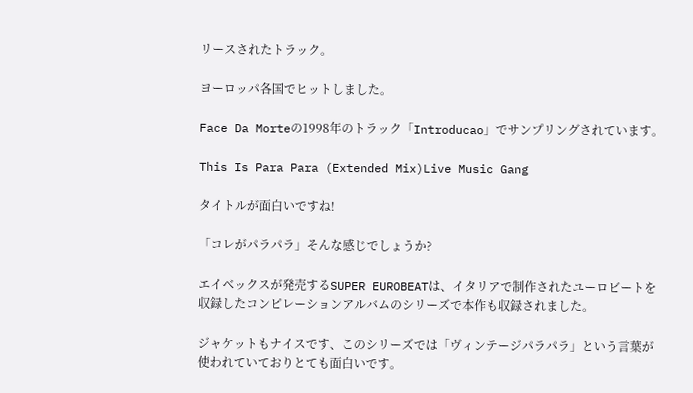リースされたトラック。

ヨーロッパ各国でヒットしました。

Face Da Morteの1998年のトラック「Introducao」でサンプリングされています。

This Is Para Para (Extended Mix)Live Music Gang

タイトルが面白いですね!

「コレがパラパラ」そんな感じでしょうか?

エイベックスが発売するSUPER EUROBEATは、イタリアで制作されたユーロビートを収録したコンピレーションアルバムのシリーズで本作も収録されました。

ジャケットもナイスです、このシリーズでは「ヴィンテージパラパラ」という言葉が使われていておりとても面白いです。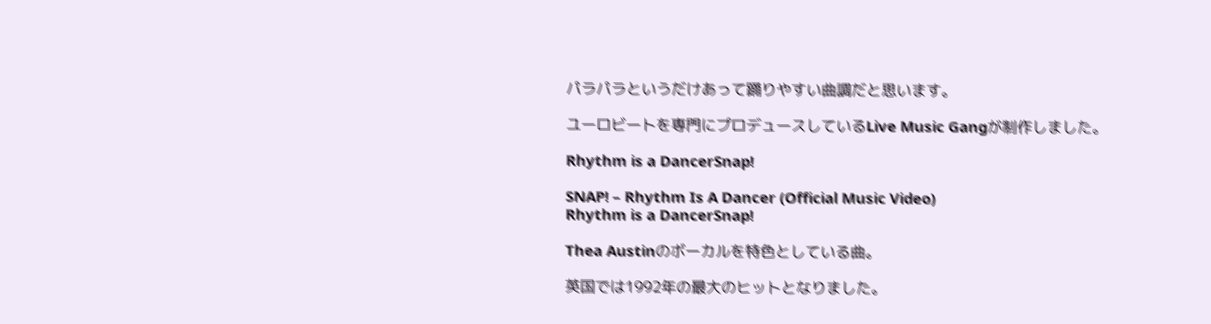パラパラというだけあって踊りやすい曲調だと思います。

ユーロビートを専門にプロデュースしているLive Music Gangが制作しました。

Rhythm is a DancerSnap!

SNAP! – Rhythm Is A Dancer (Official Music Video)
Rhythm is a DancerSnap!

Thea Austinのボーカルを特色としている曲。

英国では1992年の最大のヒットとなりました。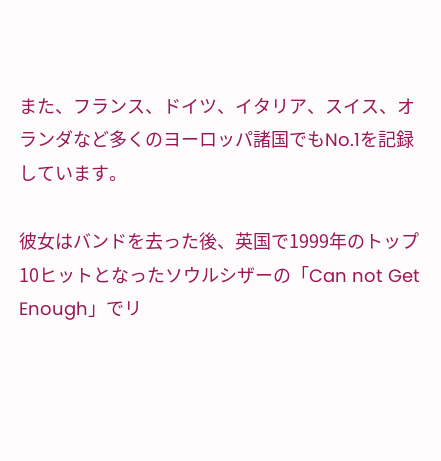また、フランス、ドイツ、イタリア、スイス、オランダなど多くのヨーロッパ諸国でもNo.1を記録しています。

彼女はバンドを去った後、英国で1999年のトップ10ヒットとなったソウルシザーの「Can not Get Enough」でリ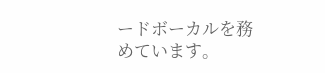ードボーカルを務めています。